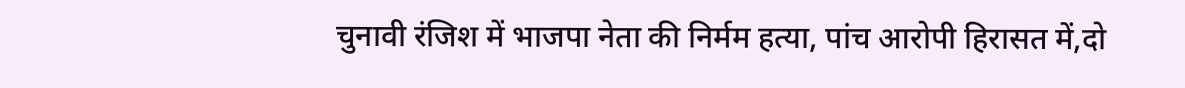चुनावी रंजिश में भाजपा नेता की निर्मम हत्या, पांच आरोपी हिरासत में,दो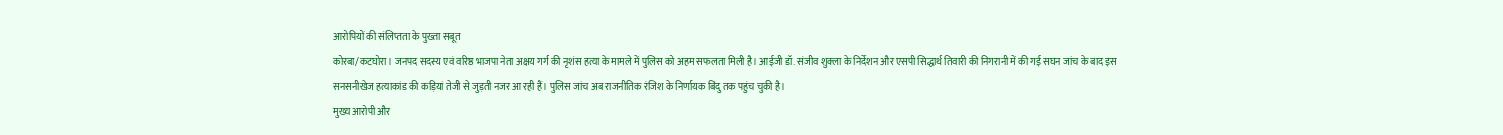आरोपियों की संलिप्तता के पुख्ता सबूत
कोरबा/कटघोरा। जनपद सदस्य एवं वरिष्ठ भाजपा नेता अक्षय गर्ग की नृशंस हत्या के मामले में पुलिस को अहम सफलता मिली है। आईजी डॉ. संजीव शुक्ला के निर्देशन और एसपी सिद्धार्थ तिवारी की निगरानी में की गई सघन जांच के बाद इस सनसनीखेज हत्याकांड की कड़ियां तेजी से जुड़ती नजर आ रही हैं। पुलिस जांच अब राजनीतिक रंजिश के निर्णायक बिंदु तक पहुंच चुकी है।
मुख्य आरोपी और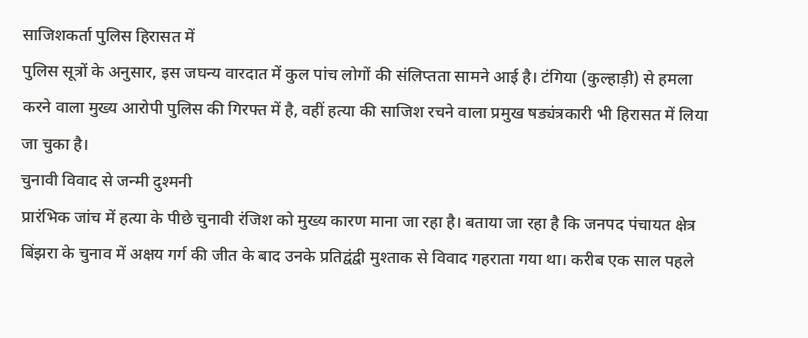साजिशकर्ता पुलिस हिरासत में
पुलिस सूत्रों के अनुसार, इस जघन्य वारदात में कुल पांच लोगों की संलिप्तता सामने आई है। टंगिया (कुल्हाड़ी) से हमला करने वाला मुख्य आरोपी पुलिस की गिरफ्त में है, वहीं हत्या की साजिश रचने वाला प्रमुख षड्यंत्रकारी भी हिरासत में लिया जा चुका है।
चुनावी विवाद से जन्मी दुश्मनी
प्रारंभिक जांच में हत्या के पीछे चुनावी रंजिश को मुख्य कारण माना जा रहा है। बताया जा रहा है कि जनपद पंचायत क्षेत्र बिंझरा के चुनाव में अक्षय गर्ग की जीत के बाद उनके प्रतिद्वंद्वी मुश्ताक से विवाद गहराता गया था। करीब एक साल पहले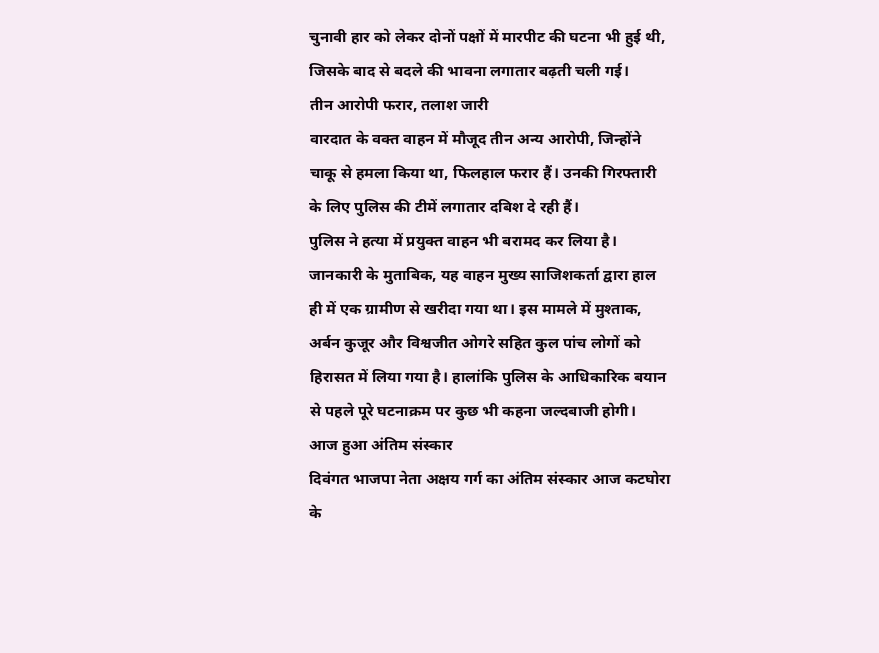चुनावी हार को लेकर दोनों पक्षों में मारपीट की घटना भी हुई थी, जिसके बाद से बदले की भावना लगातार बढ़ती चली गई।
तीन आरोपी फरार, तलाश जारी
वारदात के वक्त वाहन में मौजूद तीन अन्य आरोपी, जिन्होंने चाकू से हमला किया था, फिलहाल फरार हैं। उनकी गिरफ्तारी के लिए पुलिस की टीमें लगातार दबिश दे रही हैं।
पुलिस ने हत्या में प्रयुक्त वाहन भी बरामद कर लिया है। जानकारी के मुताबिक, यह वाहन मुख्य साजिशकर्ता द्वारा हाल ही में एक ग्रामीण से खरीदा गया था। इस मामले में मुश्ताक, अर्बन कुजूर और विश्वजीत ओगरे सहित कुल पांच लोगों को हिरासत में लिया गया है। हालांकि पुलिस के आधिकारिक बयान से पहले पूरे घटनाक्रम पर कुछ भी कहना जल्दबाजी होगी।
आज हुआ अंतिम संस्कार
दिवंगत भाजपा नेता अक्षय गर्ग का अंतिम संस्कार आज कटघोरा के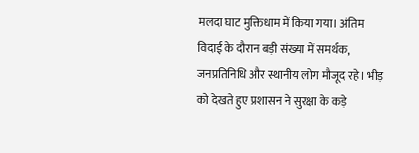मलदा घाट मुक्तिधाम में किया गया। अंतिम विदाई के दौरान बड़ी संख्या में समर्थक, जनप्रतिनिधि और स्थानीय लोग मौजूद रहे। भीड़ को देखते हुए प्रशासन ने सुरक्षा के कड़े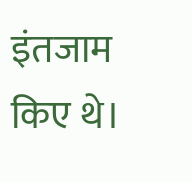इंतजाम किए थे।